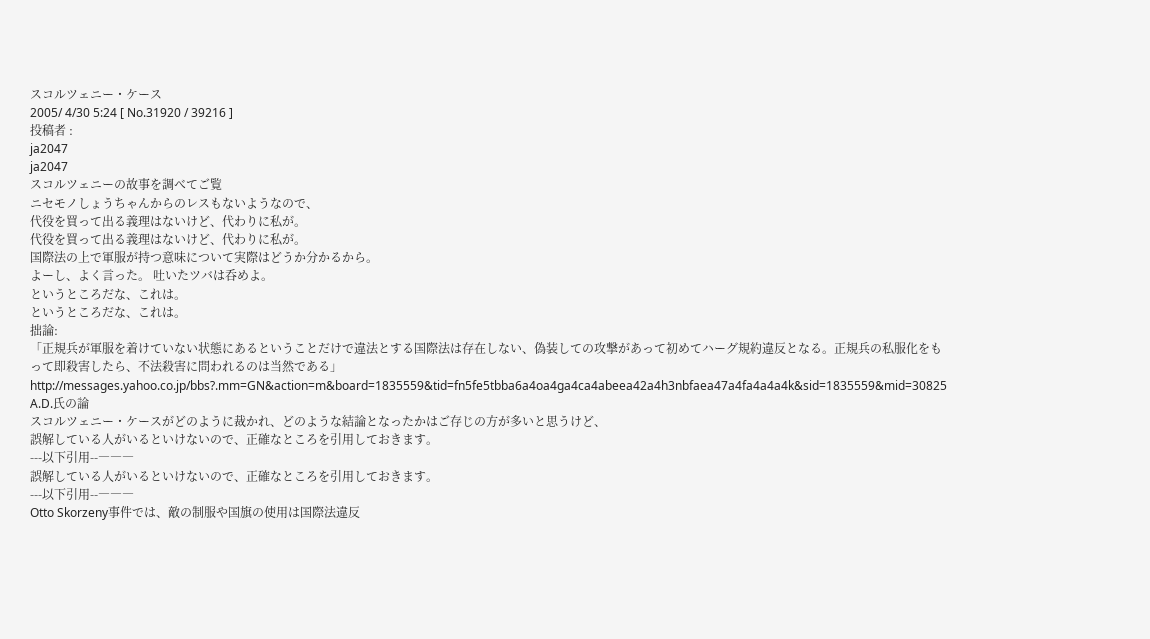スコルツェニー・ケース
2005/ 4/30 5:24 [ No.31920 / 39216 ]
投稿者 :
ja2047
ja2047
スコルツェニーの故事を調べてご覧
ニセモノしょうちゃんからのレスもないようなので、
代役を買って出る義理はないけど、代わりに私が。
代役を買って出る義理はないけど、代わりに私が。
国際法の上で軍服が持つ意味について実際はどうか分かるから。
よーし、よく言った。 吐いたツバは呑めよ。
というところだな、これは。
というところだな、これは。
拙論:
「正規兵が軍服を着けていない状態にあるということだけで違法とする国際法は存在しない、偽装しての攻撃があって初めてハーグ規約違反となる。正規兵の私服化をもって即殺害したら、不法殺害に問われるのは当然である」
http://messages.yahoo.co.jp/bbs?.mm=GN&action=m&board=1835559&tid=fn5fe5tbba6a4oa4ga4ca4abeea42a4h3nbfaea47a4fa4a4a4k&sid=1835559&mid=30825
A.D.氏の論
スコルツェニー・ケースがどのように裁かれ、どのような結論となったかはご存じの方が多いと思うけど、
誤解している人がいるといけないので、正確なところを引用しておきます。
---以下引用--―――
誤解している人がいるといけないので、正確なところを引用しておきます。
---以下引用--―――
Otto Skorzeny事件では、敵の制服や国旗の使用は国際法違反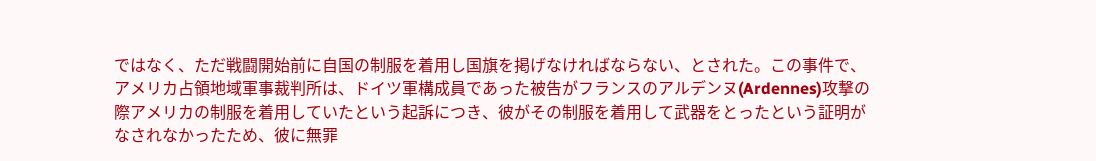ではなく、ただ戦闘開始前に自国の制服を着用し国旗を掲げなければならない、とされた。この事件で、アメリカ占領地域軍事裁判所は、ドイツ軍構成員であった被告がフランスのアルデンヌ(Ardennes)攻撃の際アメリカの制服を着用していたという起訴につき、彼がその制服を着用して武器をとったという証明がなされなかったため、彼に無罪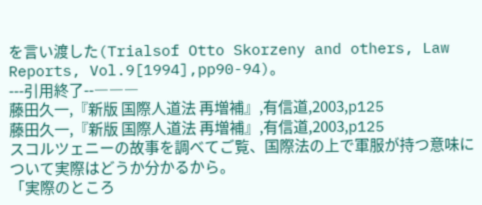を言い渡した(Trialsof Otto Skorzeny and others, Law Reports, Vol.9[1994],pp90-94)。
---引用終了--―――
藤田久一,『新版 国際人道法 再増補』,有信道,2003,p125
藤田久一,『新版 国際人道法 再増補』,有信道,2003,p125
スコルツェニーの故事を調べてご覧、国際法の上で軍服が持つ意味について実際はどうか分かるから。
「実際のところ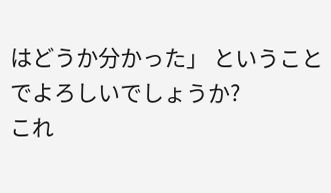はどうか分かった」 ということでよろしいでしょうか?
これ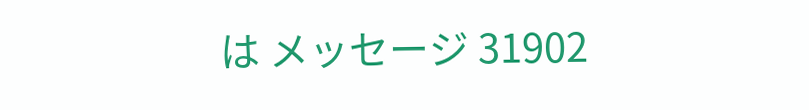は メッセージ 31902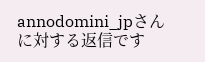annodomini_jpさんに対する返信です